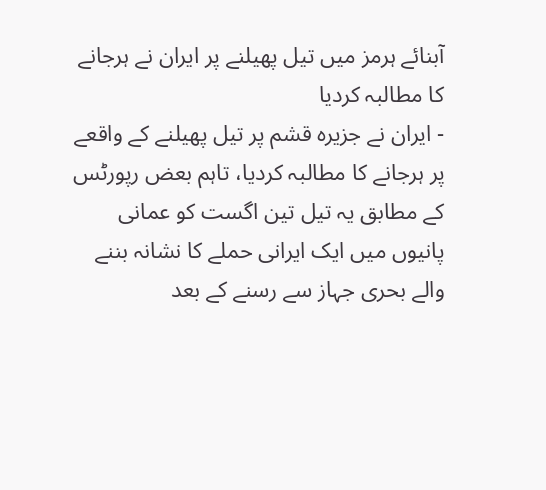آبنائے ہرمز میں تیل پھیلنے پر ایران نے ہرجانے کا مطالبہ کردیا
- ایران نے جزیرہ قشم پر تیل پھیلنے کے واقعے پر ہرجانے کا مطالبہ کردیا، تاہم بعض رپورٹس کے مطابق یہ تیل تین اگست کو عمانی پانیوں میں ایک ایرانی حملے کا نشانہ بننے والے بحری جہاز سے رسنے کے بعد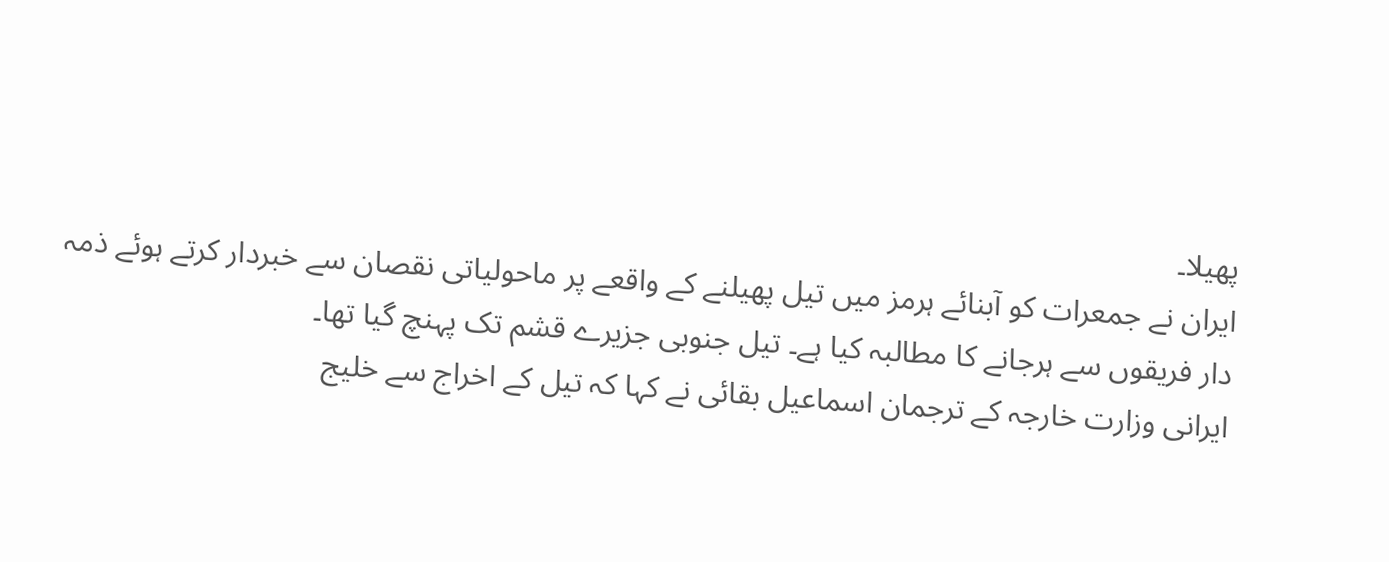پھیلا۔
ایران نے جمعرات کو آبنائے ہرمز میں تیل پھیلنے کے واقعے پر ماحولیاتی نقصان سے خبردار کرتے ہوئے ذمہ دار فریقوں سے ہرجانے کا مطالبہ کیا ہے۔ تیل جنوبی جزیرے قشم تک پہنچ گیا تھا۔
ایرانی وزارت خارجہ کے ترجمان اسماعیل بقائی نے کہا کہ تیل کے اخراج سے خلیج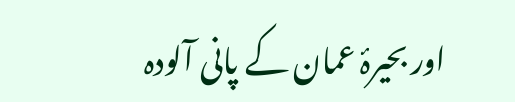اور بحیرۂ عمان کے پانی آلودہ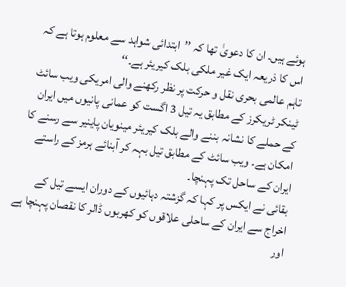ہوئے ہیں۔ ان کا دعویٰ تھا کہ ’’ابتدائی شواہد سے معلوم ہوتا ہے کہ اس کا ذریعہ ایک غیر ملکی بلک کیریئر ہے۔‘‘
تاہم عالمی بحری نقل و حرکت پر نظر رکھنے والی امریکی ویب سائٹ ٹینکر ٹریکرز کے مطابق یہ تیل 3 اگست کو عمانی پانیوں میں ایران کے حملے کا نشانہ بننے والے بلک کیریئر مینویان پاینیر سے رسنے کا امکان ہے۔ ویب سائٹ کے مطابق تیل بہہ کر آبنائے ہرمز کے راستے ایران کے ساحل تک پہنچا۔
بقائی نے ایکس پر کہا کہ گزشتہ دہائیوں کے دوران ایسے تیل کے اخراج سے ایران کے ساحلی علاقوں کو کھربوں ڈالر کا نقصان پہنچا ہے اور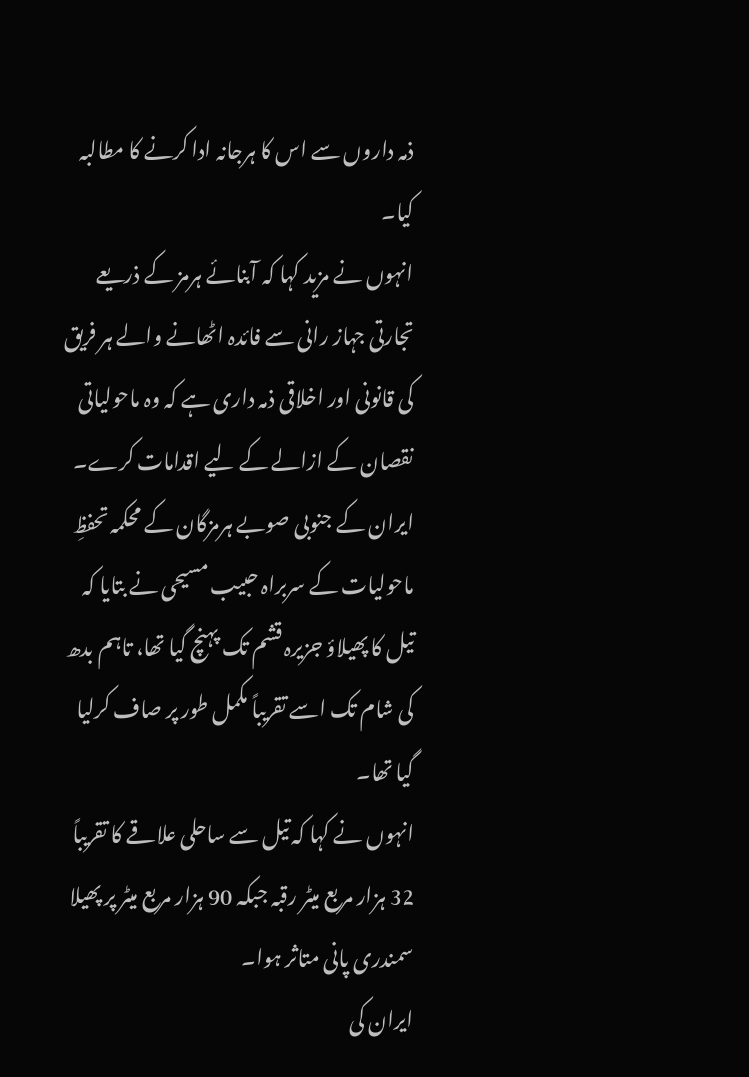ذمہ داروں سے اس کا ہرجانہ ادا کرنے کا مطالبہ کیا۔
انہوں نے مزید کہا کہ آبنائے ہرمز کے ذریعے تجارتی جہاز رانی سے فائدہ اٹھانے والے ہر فریق کی قانونی اور اخلاقی ذمہ داری ہے کہ وہ ماحولیاتی نقصان کے ازالے کے لیے اقدامات کرے۔
ایران کے جنوبی صوبے ہرمزگان کے محکمہ تحفظِ ماحولیات کے سربراہ حبیب مسیحی نے بتایا کہ تیل کا پھیلاؤ جزیرہ قشم تک پہنچ گیا تھا، تاہم بدھ کی شام تک اسے تقریباً مکمل طور پر صاف کرلیا گیا تھا۔
انہوں نے کہا کہ تیل سے ساحلی علاقے کا تقریباً 32 ہزار مربع میٹر رقبہ جبکہ 90 ہزار مربع میٹر پر پھیلا سمندری پانی متاثر ہوا۔
ایران کی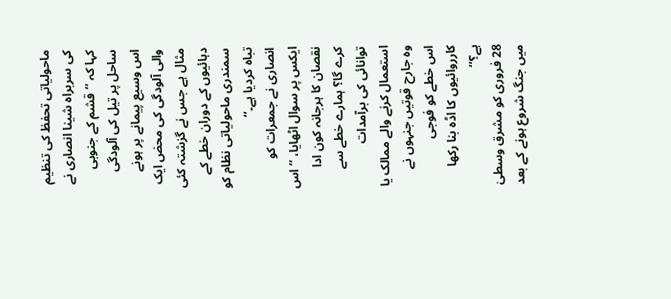ماحولیاتی تحفظ کی تنظیم کی سربراہ شینا انصاری نے کہا کہ ’’قشم کے جنوبی ساحل پر تیل کی آلودگی اس وسیع پیمانے پر ہونے والی آلودگی کی محض ایک مثال ہے جس نے گزشتہ کئی دہائیوں کے دوران خطے کے سمندری ماحولیاتی نظام کو تباہ کردیا ہے۔‘‘
انصاری نے جمعرات کو ایکس پر سوال اٹھایا، ’’اس نقصان کا ہرجانہ کون ادا کرے گا؟ ہمارے خطے سے توانائی کی برآمدات استعمال کرنے والے ممالک یا وہ جارح قوتیں جنہوں نے اس خطے کو فوجی کارروائیوں کا اڈہ بنا رکھا ہے؟‘‘
28 فروری کو مشرق وسطیٰ میں جنگ شروع ہونے کے بعد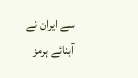سے ایران نے آبنائے ہرمز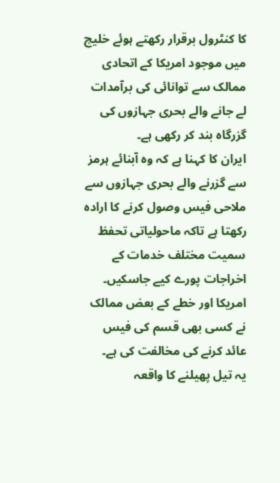کا کنٹرول برقرار رکھتے ہوئے خلیج میں موجود امریکا کے اتحادی ممالک سے توانائی کی برآمدات لے جانے والے بحری جہازوں کی گزرگاہ بند کر رکھی ہے۔
ایران کا کہنا ہے کہ وہ آبنائے ہرمز سے گزرنے والے بحری جہازوں سے ملاحی فیس وصول کرنے کا ارادہ رکھتا ہے تاکہ ماحولیاتی تحفظ سمیت مختلف خدمات کے اخراجات پورے کیے جاسکیں۔
امریکا اور خطے کے بعض ممالک نے کسی بھی قسم کی فیس عائد کرنے کی مخالفت کی ہے۔
یہ تیل پھیلنے کا واقعہ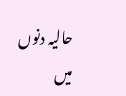حالیہ دنوں میں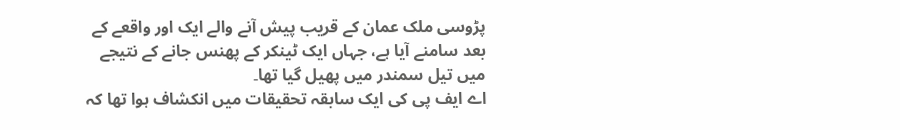پڑوسی ملک عمان کے قریب پیش آنے والے ایک اور واقعے کے بعد سامنے آیا ہے، جہاں ایک ٹینکر کے پھنس جانے کے نتیجے میں تیل سمندر میں پھیل گیا تھا۔
اے ایف پی کی ایک سابقہ تحقیقات میں انکشاف ہوا تھا کہ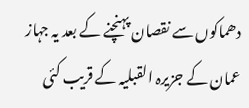دھماکوں سے نقصان پہنچنے کے بعد یہ جہاز عمان کے جزیرہ القبلیہ کے قریب کئی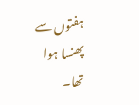ہفتوں سے پھنسا ہوا تھا۔